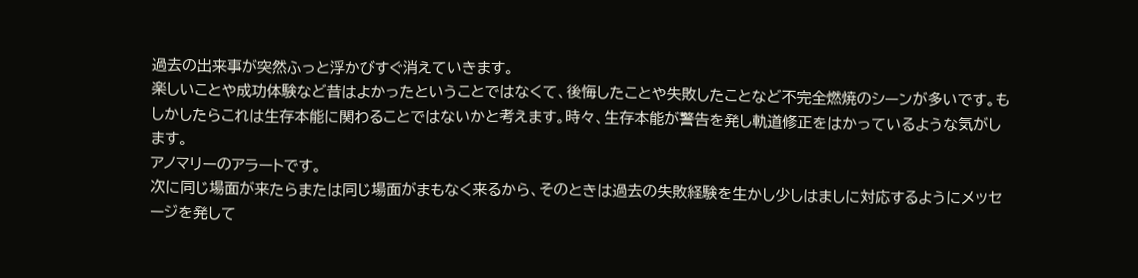過去の出来事が突然ふっと浮かびすぐ消えていきます。
楽しいことや成功体験など昔はよかったということではなくて、後悔したことや失敗したことなど不完全燃焼のシーンが多いです。もしかしたらこれは生存本能に関わることではないかと考えます。時々、生存本能が警告を発し軌道修正をはかっているような気がします。
アノマリーのアラートです。
次に同じ場面が来たらまたは同じ場面がまもなく来るから、そのときは過去の失敗経験を生かし少しはましに対応するようにメッセージを発して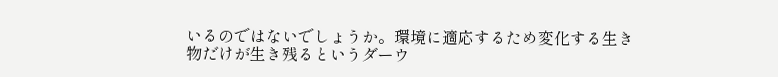いるのではないでしょうか。環境に適応するため変化する生き物だけが生き残るというダーウ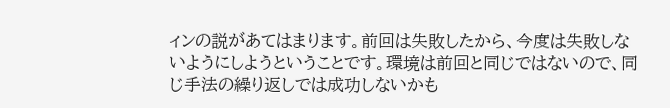ィンの説があてはまります。前回は失敗したから、今度は失敗しないようにしようということです。環境は前回と同じではないので、同じ手法の繰り返しでは成功しないかも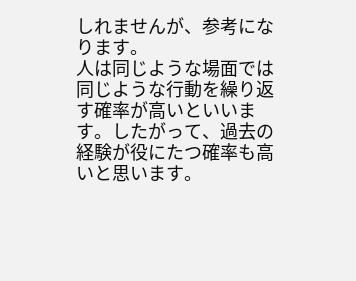しれませんが、参考になります。
人は同じような場面では同じような行動を繰り返す確率が高いといいます。したがって、過去の経験が役にたつ確率も高いと思います。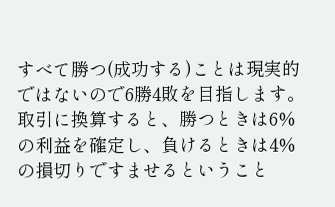すべて勝つ(成功する)ことは現実的ではないので6勝4敗を目指します。取引に換算すると、勝つときは6%の利益を確定し、負けるときは4%の損切りですませるということ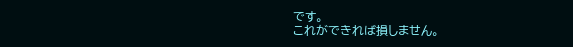です。
これができれば損しません。